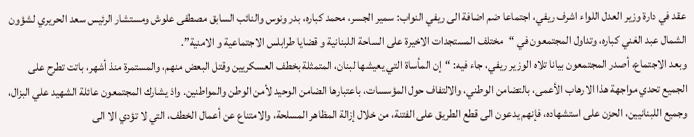عقد في دارة وزير العدل اللواء اشرف ريفي، اجتماعا ضم اضافة الى ريفي النواب: سمير الجسر، محمد كباره، بدر ونوس والنائب السابق مصطفى علوش ومستشار الرئيس سعد الحريري لشؤون الشمال عبد الغني كباره، وتداول المجتمعون في “مختلف المستجدات الاخيرة على الساحة اللبنانية و قضايا طرابلس الاجتماعية و الامنية”.
وبعد الاجتماع، أصدر المجتمعون بيانا تلاه الوزير ريفي، جاء فيه: “إن المأساة التي يعيشها لبنان، المتمثلة بخطف العسكريين وقتل البعض منهم، والمستمرة منذ أشهر، باتت تطرح على الجميع تحدي مواجهة هذا الارهاب الأعمى، بالتضامن الوطني، والالتفاف حول المؤسسات، باعتبارها الضامن الوحيد لأمن الوطن والمواطنين. واذ يشارك المجتمعون عائلة الشهيد علي البزال، وجميع اللبنانيين، الحزن على استشهاده، فإنهم يدعون الى قطع الطريق على الفتنة، من خلال إزالة المظاهر المسلحة، والامتناع عن أعمال الخطف، التي لا تؤدي الا الى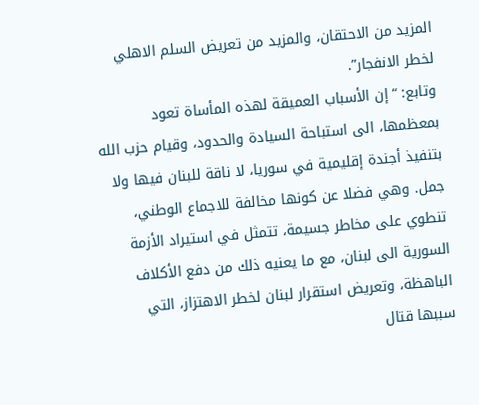المزيد من الاحتقان، والمزيد من تعريض السلم الاهلي لخطر الانفجار”.
وتابع: “إن الأسباب العميقة لهذه المأساة تعود بمعظمها، الى استباحة السيادة والحدود، وقيام حزب الله بتنفيذ أجندة إقليمية في سوريا، لا ناقة للبنان فيها ولا جمل. وهي فضلا عن كونها مخالفة للاجماع الوطني، تنطوي على مخاطر جسيمة، تتمثل في استيراد الأزمة السورية الى لبنان، مع ما يعنيه ذلك من دفع الأكلاف الباهظة، وتعريض استقرار لبنان لخطر الاهتزاز، التي سببها قتال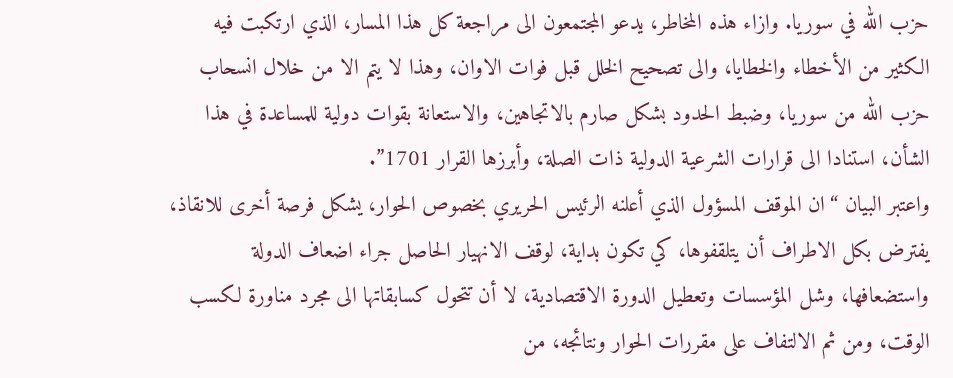حزب الله في سوريا. وازاء هذه المخاطر، يدعو المجتمعون الى مراجعة كل هذا المسار، الذي ارتكبت فيه الكثير من الأخطاء والخطايا، والى تصحيح الخلل قبل فوات الاوان، وهذا لا يتم الا من خلال انسحاب حزب الله من سوريا، وضبط الحدود بشكل صارم بالاتجاهين، والاستعانة بقوات دولية للمساعدة في هذا الشأن، استنادا الى قرارات الشرعية الدولية ذات الصلة، وأبرزها القرار 1701”.
واعتبر البيان “ان الموقف المسؤول الذي أعلنه الرئيس الحريري بخصوص الحوار، يشكل فرصة أخرى للانقاذ، يفترض بكل الاطراف أن يتلقفوها، كي تكون بداية، لوقف الانهيار الحاصل جراء اضعاف الدولة واستضعافها، وشل المؤسسات وتعطيل الدورة الاقتصادية، لا أن تتحول كسابقاتها الى مجرد مناورة لكسب الوقت، ومن ثم الالتفاف على مقررات الحوار ونتائجه، من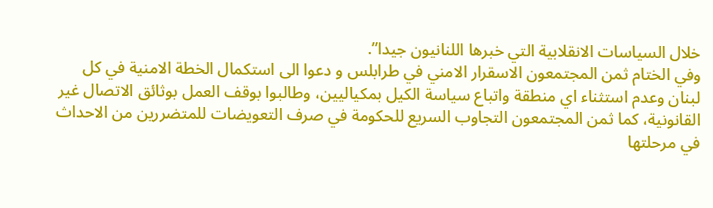خلال السياسات الانقلابية التي خبرها اللنانيون جيدا”.
وفي الختام ثمن المجتمعون الاسقرار الامني في طرابلس و دعوا الى استكمال الخطة الامنية في كل لبنان وعدم استثناء اي منطقة واتباع سياسة الكيل بمكياليين، وطالبوا بوقف العمل بوثائق الاتصال غير القانونية، كما ثمن المجتمعون التجاوب السريع للحكومة في صرف التعويضات للمتضررين من الاحداث في مرحلتها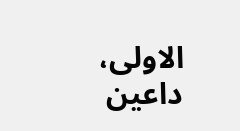الاولى، داعين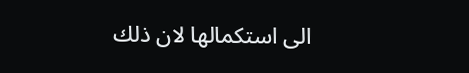الى استكمالها لان ذلك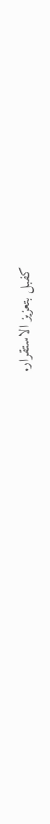كفبل بتعزيز الاستقرار.